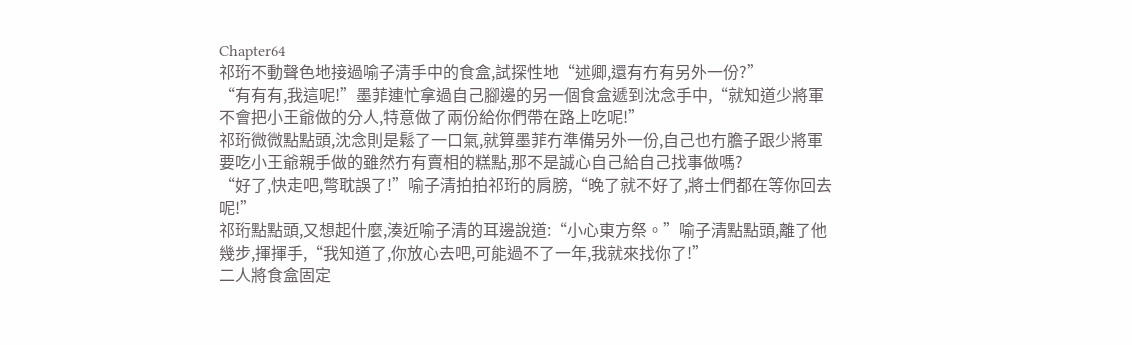Chapter64
祁珩不動聲色地接過喻子清手中的食盒,試探性地“述卿,還有冇有另外一份?”
“有有有,我這呢!”墨菲連忙拿過自己腳邊的另一個食盒遞到沈念手中,“就知道少將軍不會把小王爺做的分人,特意做了兩份給你們帶在路上吃呢!”
祁珩微微點點頭,沈念則是鬆了一口氣,就算墨菲冇準備另外一份,自己也冇膽子跟少將軍要吃小王爺親手做的雖然冇有賣相的糕點,那不是誠心自己給自己找事做嗎?
“好了,快走吧,彆耽誤了!”喻子清拍拍祁珩的肩膀,“晚了就不好了,將士們都在等你回去呢!”
祁珩點點頭,又想起什麼,湊近喻子清的耳邊說道:“小心東方祭。”喻子清點點頭,離了他幾步,揮揮手,“我知道了,你放心去吧,可能過不了一年,我就來找你了!”
二人將食盒固定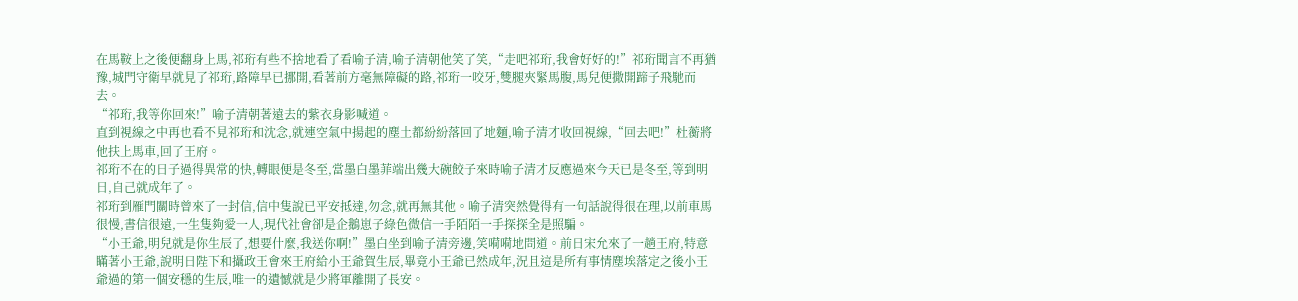在馬鞍上之後便翻身上馬,祁珩有些不捨地看了看喻子清,喻子清朝他笑了笑,“走吧祁珩,我會好好的!”祁珩聞言不再猶豫,城門守衛早就見了祁珩,路障早已挪開,看著前方毫無障礙的路,祁珩一咬牙,雙腿夾緊馬腹,馬兒便撒開蹄子飛馳而去。
“祁珩,我等你回來!”喻子清朝著遠去的紫衣身影喊道。
直到視線之中再也看不見祁珩和沈念,就連空氣中揚起的塵土都紛紛落回了地麵,喻子清才收回視線,“回去吧!”杜蘅將他扶上馬車,回了王府。
祁珩不在的日子過得異常的快,轉眼便是冬至,當墨白墨菲端出幾大碗餃子來時喻子清才反應過來今天已是冬至,等到明日,自己就成年了。
祁珩到雁門關時曾來了一封信,信中隻說已平安抵達,勿念,就再無其他。喻子清突然覺得有一句話說得很在理,以前車馬很慢,書信很遠,一生隻夠愛一人,現代社會卻是企鵝崽子綠色微信一手陌陌一手探探全是照騙。
“小王爺,明兒就是你生辰了,想要什麼,我送你啊!”墨白坐到喻子清旁邊,笑嗬嗬地問道。前日宋允來了一趟王府,特意瞞著小王爺,說明日陛下和攝政王會來王府給小王爺賀生辰,畢竟小王爺已然成年,況且這是所有事情塵埃落定之後小王爺過的第一個安穩的生辰,唯一的遺憾就是少將軍離開了長安。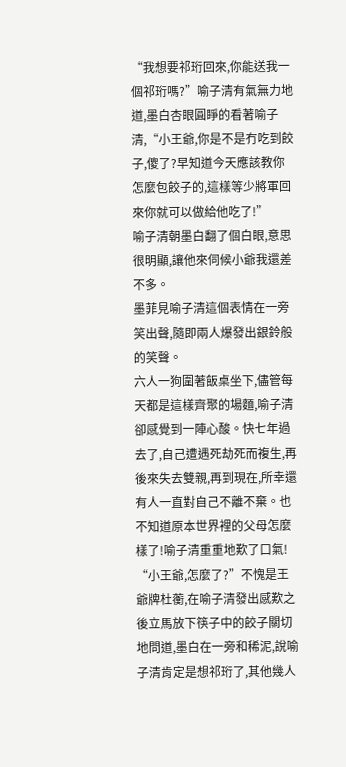“我想要祁珩回來,你能送我一個祁珩嗎?”喻子清有氣無力地道,墨白杏眼圓睜的看著喻子清,“小王爺,你是不是冇吃到餃子,傻了?早知道今天應該教你怎麼包餃子的,這樣等少將軍回來你就可以做給他吃了!”
喻子清朝墨白翻了個白眼,意思很明顯,讓他來伺候小爺我還差不多。
墨菲見喻子清這個表情在一旁笑出聲,隨即兩人爆發出銀鈴般的笑聲。
六人一狗圍著飯桌坐下,儘管每天都是這樣齊聚的場麵,喻子清卻感覺到一陣心酸。快七年過去了,自己遭遇死劫死而複生,再後來失去雙親,再到現在,所幸還有人一直對自己不離不棄。也不知道原本世界裡的父母怎麼樣了!喻子清重重地歎了口氣!
“小王爺,怎麼了?”不愧是王爺牌杜蘅,在喻子清發出感歎之後立馬放下筷子中的餃子關切地問道,墨白在一旁和稀泥,說喻子清肯定是想祁珩了,其他幾人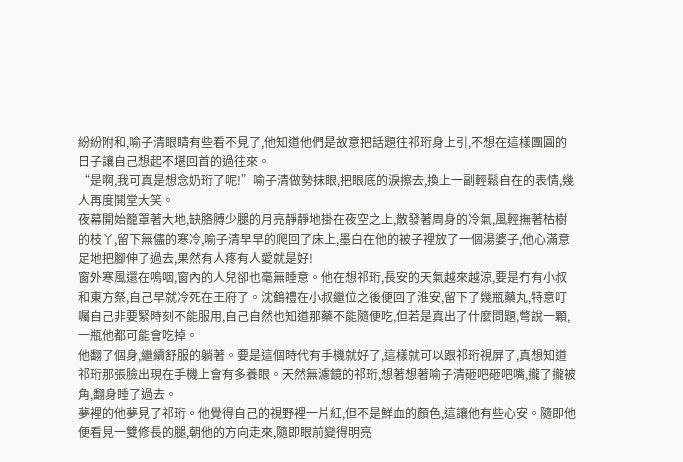紛紛附和,喻子清眼睛有些看不見了,他知道他們是故意把話題往祁珩身上引,不想在這樣團圓的日子讓自己想起不堪回首的過往來。
“是啊,我可真是想念奶珩了呢!”喻子清做勢抹眼,把眼底的淚擦去,換上一副輕鬆自在的表情,幾人再度鬨堂大笑。
夜幕開始籠罩著大地,缺胳膊少腿的月亮靜靜地掛在夜空之上,散發著周身的冷氣,風輕撫著枯樹的枝丫,留下無儘的寒冷,喻子清早早的爬回了床上,墨白在他的被子裡放了一個湯婆子,他心滿意足地把腳伸了過去,果然有人疼有人愛就是好!
窗外寒風還在嗚咽,窗內的人兒卻也毫無睡意。他在想祁珩,長安的天氣越來越涼,要是冇有小叔和東方祭,自己早就冷死在王府了。沈鶴禮在小叔繼位之後便回了淮安,留下了幾瓶藥丸,特意叮囑自己非要緊時刻不能服用,自己自然也知道那藥不能隨便吃,但若是真出了什麼問題,彆說一顆,一瓶他都可能會吃掉。
他翻了個身,繼續舒服的躺著。要是這個時代有手機就好了,這樣就可以跟祁珩視屏了,真想知道祁珩那張臉出現在手機上會有多養眼。天然無濾鏡的祁珩,想著想著喻子清砸吧砸吧嘴,攏了攏被角,翻身睡了過去。
夢裡的他夢見了祁珩。他覺得自己的視野裡一片紅,但不是鮮血的顏色,這讓他有些心安。隨即他便看見一雙修長的腿,朝他的方向走來,隨即眼前變得明亮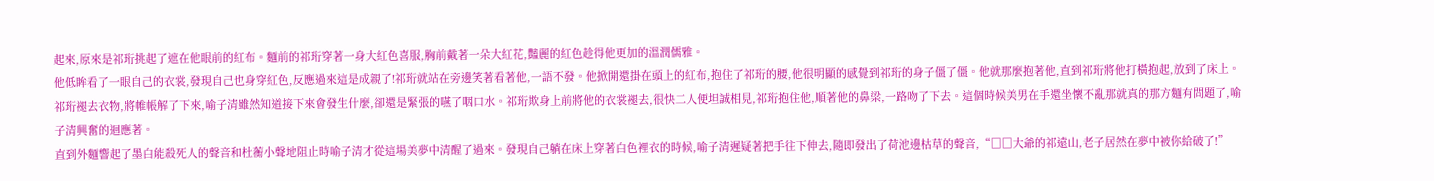起來,原來是祁珩挑起了遮在他眼前的紅布。麵前的祁珩穿著一身大紅色喜服,胸前戴著一朵大紅花,豔麗的紅色趁得他更加的溫潤儒雅。
他低眸看了一眼自己的衣裳,發現自己也身穿紅色,反應過來這是成親了!祁珩就站在旁邊笑著看著他,一語不發。他掀開還掛在頭上的紅布,抱住了祁珩的腰,他很明顯的感覺到祁珩的身子僵了僵。他就那麼抱著他,直到祁珩將他打橫抱起,放到了床上。
祁珩褪去衣物,將帷帳解了下來,喻子清雖然知道接下來會發生什麼,卻還是緊張的嚥了咽口水。祁珩欺身上前將他的衣裳褪去,很快二人便坦誠相見,祁珩抱住他,順著他的鼻梁,一路吻了下去。這個時候美男在手還坐懷不亂那就真的那方麵有問題了,喻子清興奮的迴應著。
直到外麵響起了墨白能殺死人的聲音和杜蘅小聲地阻止時喻子清才從這場美夢中清醒了過來。發現自己躺在床上穿著白色裡衣的時候,喻子清遲疑著把手往下伸去,隨即發出了荷池邊枯草的聲音,“□□大爺的祁遠山,老子居然在夢中被你給破了!”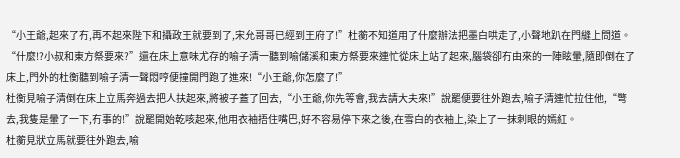“小王爺,起來了冇,再不起來陛下和攝政王就要到了,宋允哥哥已經到王府了!”杜蘅不知道用了什麼辦法把墨白哄走了,小聲地趴在門縫上問道。
“什麼!?小叔和東方祭要來?”還在床上意味尤存的喻子清一聽到喻儲溪和東方祭要來連忙從床上站了起來,腦袋卻冇由來的一陣眩暈,隨即倒在了床上,門外的杜衡聽到喻子清一聲悶哼便撞開門跑了進來!“小王爺,你怎麼了!”
杜衡見喻子清倒在床上立馬奔過去把人扶起來,將被子蓋了回去,“小王爺,你先等會,我去請大夫來!”說罷便要往外跑去,喻子清連忙拉住他,“彆去,我隻是暈了一下,冇事的!”說罷開始乾咳起來,他用衣袖捂住嘴巴,好不容易停下來之後,在雪白的衣袖上,染上了一抹刺眼的嫣紅。
杜蘅見狀立馬就要往外跑去,喻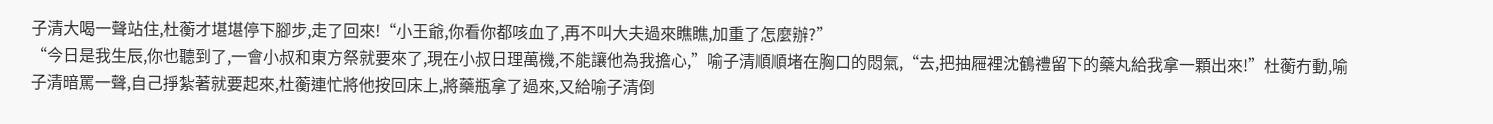子清大喝一聲站住,杜蘅才堪堪停下腳步,走了回來!“小王爺,你看你都咳血了,再不叫大夫過來瞧瞧,加重了怎麼辦?”
“今日是我生辰,你也聽到了,一會小叔和東方祭就要來了,現在小叔日理萬機,不能讓他為我擔心,”喻子清順順堵在胸口的悶氣,“去,把抽屜裡沈鶴禮留下的藥丸給我拿一顆出來!”杜蘅冇動,喻子清暗罵一聲,自己掙紮著就要起來,杜蘅連忙將他按回床上,將藥瓶拿了過來,又給喻子清倒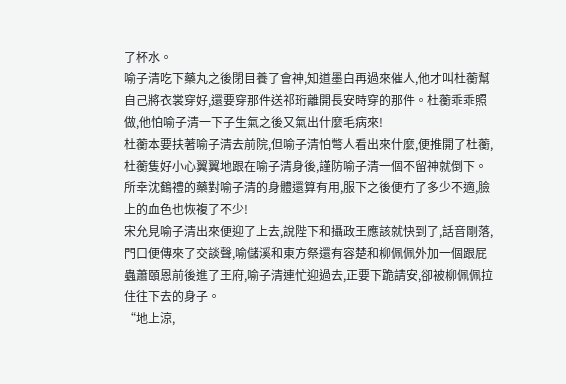了杯水。
喻子清吃下藥丸之後閉目養了會神,知道墨白再過來催人,他才叫杜蘅幫自己將衣裳穿好,還要穿那件送祁珩離開長安時穿的那件。杜蘅乖乖照做,他怕喻子清一下子生氣之後又氣出什麼毛病來!
杜蘅本要扶著喻子清去前院,但喻子清怕彆人看出來什麼,便推開了杜蘅,杜蘅隻好小心翼翼地跟在喻子清身後,謹防喻子清一個不留神就倒下。所幸沈鶴禮的藥對喻子清的身體還算有用,服下之後便冇了多少不適,臉上的血色也恢複了不少!
宋允見喻子清出來便迎了上去,說陛下和攝政王應該就快到了,話音剛落,門口便傳來了交談聲,喻儲溪和東方祭還有容楚和柳佩佩外加一個跟屁蟲蕭頤恩前後進了王府,喻子清連忙迎過去,正要下跪請安,卻被柳佩佩拉住往下去的身子。
“地上涼,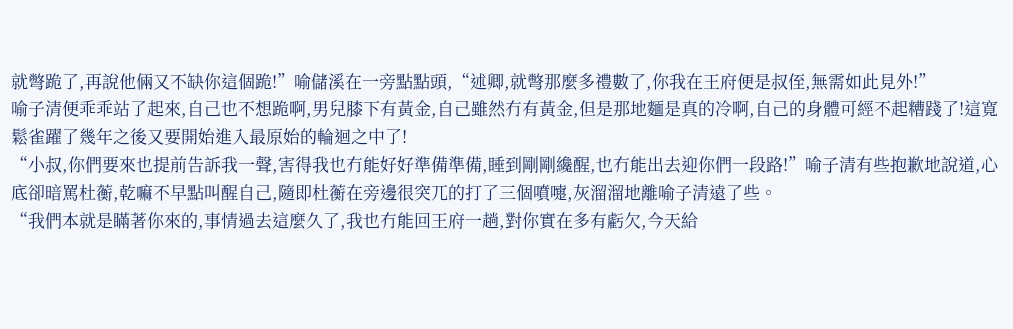就彆跪了,再說他倆又不缺你這個跪!”喻儲溪在一旁點點頭,“述卿,就彆那麼多禮數了,你我在王府便是叔侄,無需如此見外!”
喻子清便乖乖站了起來,自己也不想跪啊,男兒膝下有黃金,自己雖然冇有黃金,但是那地麵是真的冷啊,自己的身體可經不起糟踐了!這寬鬆雀躍了幾年之後又要開始進入最原始的輪迴之中了!
“小叔,你們要來也提前告訴我一聲,害得我也冇能好好準備準備,睡到剛剛纔醒,也冇能出去迎你們一段路!”喻子清有些抱歉地說道,心底卻暗罵杜蘅,乾嘛不早點叫醒自己,隨即杜蘅在旁邊很突兀的打了三個噴嚏,灰溜溜地離喻子清遠了些。
“我們本就是瞞著你來的,事情過去這麼久了,我也冇能回王府一趟,對你實在多有虧欠,今天給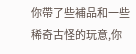你帶了些補品和一些稀奇古怪的玩意,你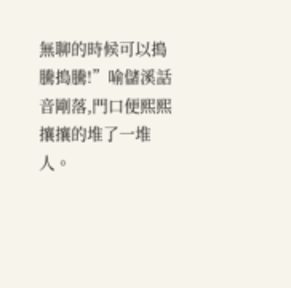無聊的時候可以搗騰搗騰!”喻儲溪話音剛落,門口便熙熙攘攘的堆了一堆人。